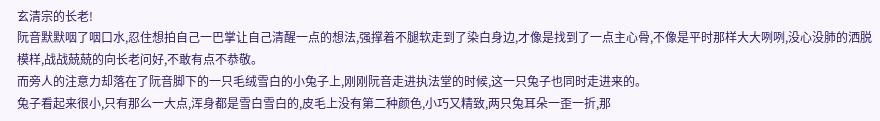玄清宗的长老!
阮音默默咽了咽口水,忍住想拍自己一巴掌让自己清醒一点的想法,强撑着不腿软走到了染白身边,才像是找到了一点主心骨,不像是平时那样大大咧咧,没心没肺的洒脱模样,战战兢兢的向长老问好,不敢有点不恭敬。
而旁人的注意力却落在了阮音脚下的一只毛绒雪白的小兔子上,刚刚阮音走进执法堂的时候,这一只兔子也同时走进来的。
兔子看起来很小,只有那么一大点,浑身都是雪白雪白的,皮毛上没有第二种颜色,小巧又精致,两只兔耳朵一歪一折,那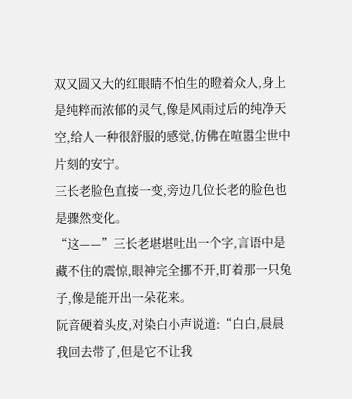双又圆又大的红眼睛不怕生的瞪着众人,身上是纯粹而浓郁的灵气,像是风雨过后的纯净天空,给人一种很舒服的感觉,仿佛在喧嚣尘世中片刻的安宁。
三长老脸色直接一变,旁边几位长老的脸色也是骤然变化。
“这——”三长老堪堪吐出一个字,言语中是藏不住的震惊,眼神完全挪不开,盯着那一只兔子,像是能开出一朵花来。
阮音硬着头皮,对染白小声说道:“白白,晨晨我回去带了,但是它不让我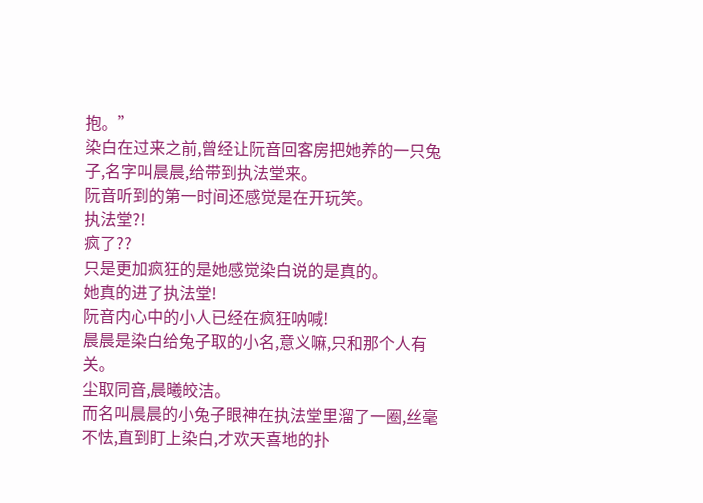抱。”
染白在过来之前,曾经让阮音回客房把她养的一只兔子,名字叫晨晨,给带到执法堂来。
阮音听到的第一时间还感觉是在开玩笑。
执法堂?!
疯了??
只是更加疯狂的是她感觉染白说的是真的。
她真的进了执法堂!
阮音内心中的小人已经在疯狂呐喊!
晨晨是染白给兔子取的小名,意义嘛,只和那个人有关。
尘取同音,晨曦皎洁。
而名叫晨晨的小兔子眼神在执法堂里溜了一圈,丝毫不怯,直到盯上染白,才欢天喜地的扑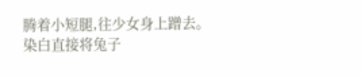腾着小短腿,往少女身上蹭去。
染白直接将兔子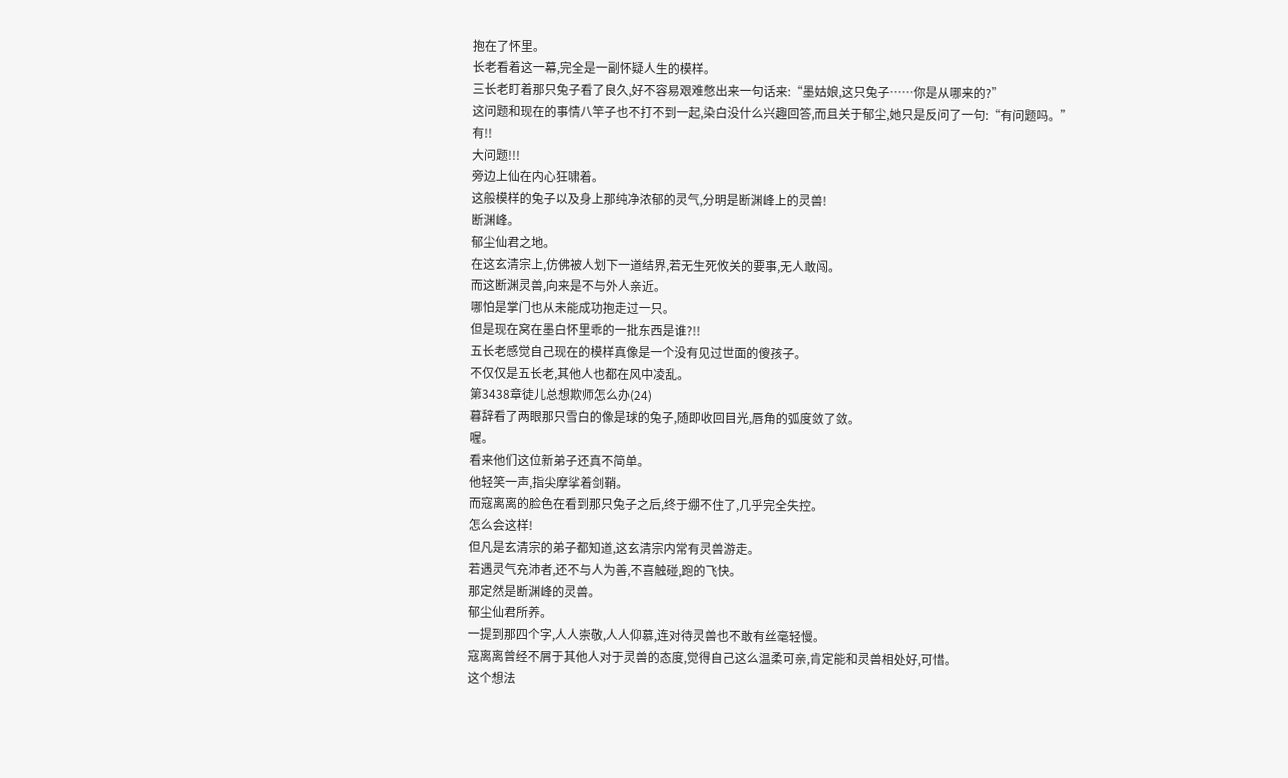抱在了怀里。
长老看着这一幕,完全是一副怀疑人生的模样。
三长老盯着那只兔子看了良久,好不容易艰难憋出来一句话来:“墨姑娘,这只兔子……你是从哪来的?”
这问题和现在的事情八竿子也不打不到一起,染白没什么兴趣回答,而且关于郁尘,她只是反问了一句:“有问题吗。”
有!!
大问题!!!
旁边上仙在内心狂啸着。
这般模样的兔子以及身上那纯净浓郁的灵气,分明是断渊峰上的灵兽!
断渊峰。
郁尘仙君之地。
在这玄清宗上,仿佛被人划下一道结界,若无生死攸关的要事,无人敢闯。
而这断渊灵兽,向来是不与外人亲近。
哪怕是掌门也从未能成功抱走过一只。
但是现在窝在墨白怀里乖的一批东西是谁?!!
五长老感觉自己现在的模样真像是一个没有见过世面的傻孩子。
不仅仅是五长老,其他人也都在风中凌乱。
第3438章徒儿总想欺师怎么办(24)
暮辞看了两眼那只雪白的像是球的兔子,随即收回目光,唇角的弧度敛了敛。
喔。
看来他们这位新弟子还真不简单。
他轻笑一声,指尖摩挲着剑鞘。
而寇离离的脸色在看到那只兔子之后,终于绷不住了,几乎完全失控。
怎么会这样!
但凡是玄清宗的弟子都知道,这玄清宗内常有灵兽游走。
若遇灵气充沛者,还不与人为善,不喜触碰,跑的飞快。
那定然是断渊峰的灵兽。
郁尘仙君所养。
一提到那四个字,人人崇敬,人人仰慕,连对待灵兽也不敢有丝毫轻慢。
寇离离曾经不屑于其他人对于灵兽的态度,觉得自己这么温柔可亲,肯定能和灵兽相处好,可惜。
这个想法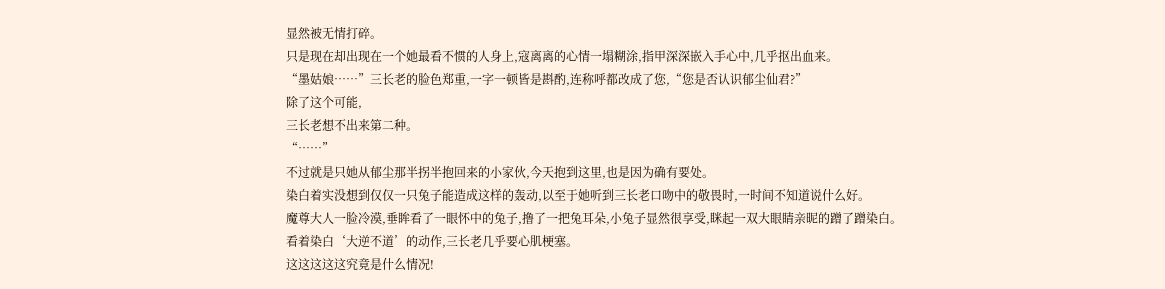显然被无情打碎。
只是现在却出现在一个她最看不惯的人身上,寇离离的心情一塌糊涂,指甲深深嵌入手心中,几乎抠出血来。
“墨姑娘……”三长老的脸色郑重,一字一顿皆是斟酌,连称呼都改成了您,“您是否认识郁尘仙君?”
除了这个可能,
三长老想不出来第二种。
“……”
不过就是只她从郁尘那半拐半抱回来的小家伙,今天抱到这里,也是因为确有要处。
染白着实没想到仅仅一只兔子能造成这样的轰动,以至于她听到三长老口吻中的敬畏时,一时间不知道说什么好。
魔尊大人一脸冷漠,垂眸看了一眼怀中的兔子,撸了一把兔耳朵,小兔子显然很享受,眯起一双大眼睛亲昵的蹭了蹭染白。
看着染白‘大逆不道’的动作,三长老几乎要心肌梗塞。
这这这这这究竟是什么情况!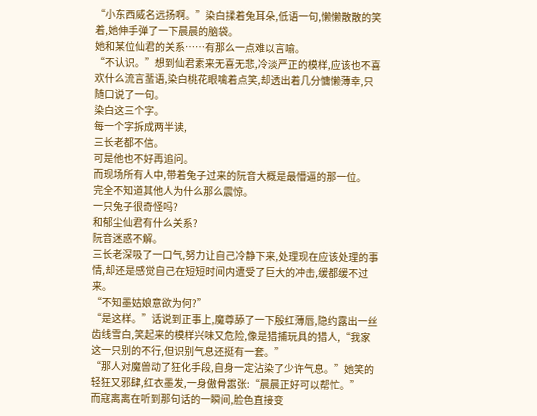“小东西威名远扬啊。”染白揉着兔耳朵,低语一句,懒懒散散的笑着,她伸手弹了一下晨晨的脑袋。
她和某位仙君的关系……有那么一点难以言喻。
“不认识。”想到仙君素来无喜无悲,冷淡严正的模样,应该也不喜欢什么流言蜚语,染白桃花眼噙着点笑,却透出着几分慵懒薄幸,只随口说了一句。
染白这三个字。
每一个字拆成两半读,
三长老都不信。
可是他也不好再追问。
而现场所有人中,带着兔子过来的阮音大概是最懵逼的那一位。
完全不知道其他人为什么那么震惊。
一只兔子很奇怪吗?
和郁尘仙君有什么关系?
阮音迷惑不解。
三长老深吸了一口气,努力让自己冷静下来,处理现在应该处理的事情,却还是感觉自己在短短时间内遭受了巨大的冲击,缓都缓不过来。
“不知墨姑娘意欲为何?”
“是这样。”话说到正事上,魔尊舔了一下殷红薄唇,隐约露出一丝齿线雪白,笑起来的模样兴味又危险,像是猎捕玩具的猎人,“我家这一只别的不行,但识别气息还挺有一套。”
“那人对魔兽动了狂化手段,自身一定沾染了少许气息。”她笑的轻狂又邪肆,红衣墨发,一身傲骨嚣张:“晨晨正好可以帮忙。”
而寇离离在听到那句话的一瞬间,脸色直接变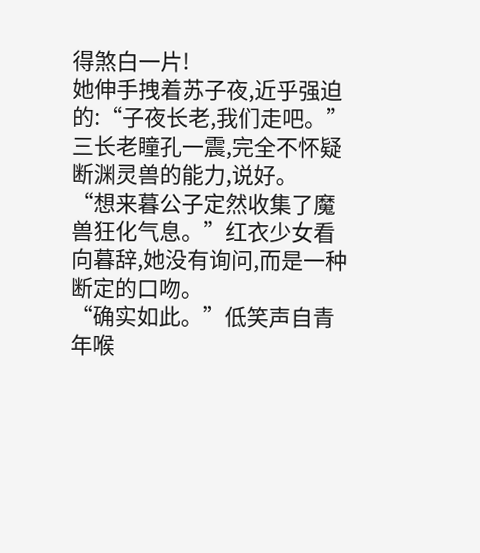得煞白一片!
她伸手拽着苏子夜,近乎强迫的:“子夜长老,我们走吧。”
三长老瞳孔一震,完全不怀疑断渊灵兽的能力,说好。
“想来暮公子定然收集了魔兽狂化气息。”红衣少女看向暮辞,她没有询问,而是一种断定的口吻。
“确实如此。”低笑声自青年喉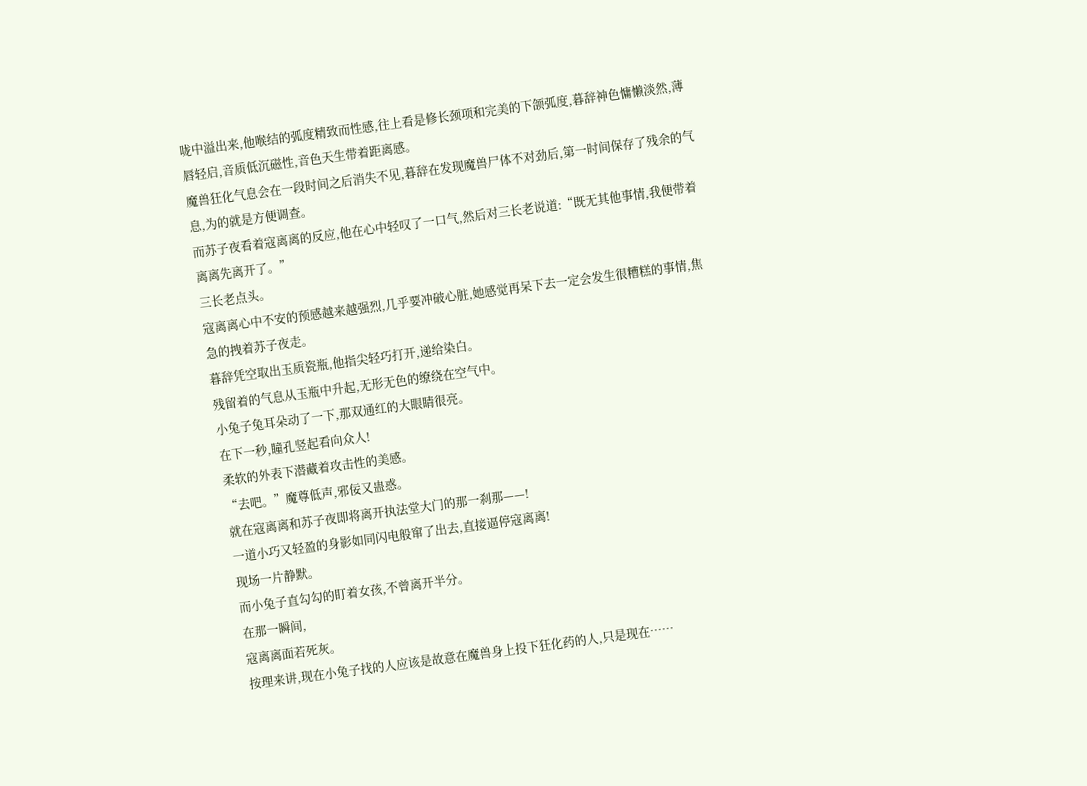咙中溢出来,他喉结的弧度精致而性感,往上看是修长颈项和完美的下颌弧度,暮辞神色慵懒淡然,薄唇轻启,音质低沉磁性,音色天生带着距离感。
魔兽狂化气息会在一段时间之后消失不见,暮辞在发现魔兽尸体不对劲后,第一时间保存了残余的气息,为的就是方便调查。
而苏子夜看着寇离离的反应,他在心中轻叹了一口气,然后对三长老说道:“既无其他事情,我便带着离离先离开了。”
三长老点头。
寇离离心中不安的预感越来越强烈,几乎要冲破心脏,她感觉再呆下去一定会发生很糟糕的事情,焦急的拽着苏子夜走。
暮辞凭空取出玉质瓷瓶,他指尖轻巧打开,递给染白。
残留着的气息从玉瓶中升起,无形无色的缭绕在空气中。
小兔子兔耳朵动了一下,那双通红的大眼睛很亮。
在下一秒,瞳孔竖起看向众人!
柔软的外表下潜藏着攻击性的美感。
“去吧。”魔尊低声,邪佞又蛊惑。
就在寇离离和苏子夜即将离开执法堂大门的那一刹那——!
一道小巧又轻盈的身影如同闪电般窜了出去,直接逼停寇离离!
现场一片静默。
而小兔子直勾勾的盯着女孩,不曾离开半分。
在那一瞬间,
寇离离面若死灰。
按理来讲,现在小兔子找的人应该是故意在魔兽身上投下狂化药的人,只是现在……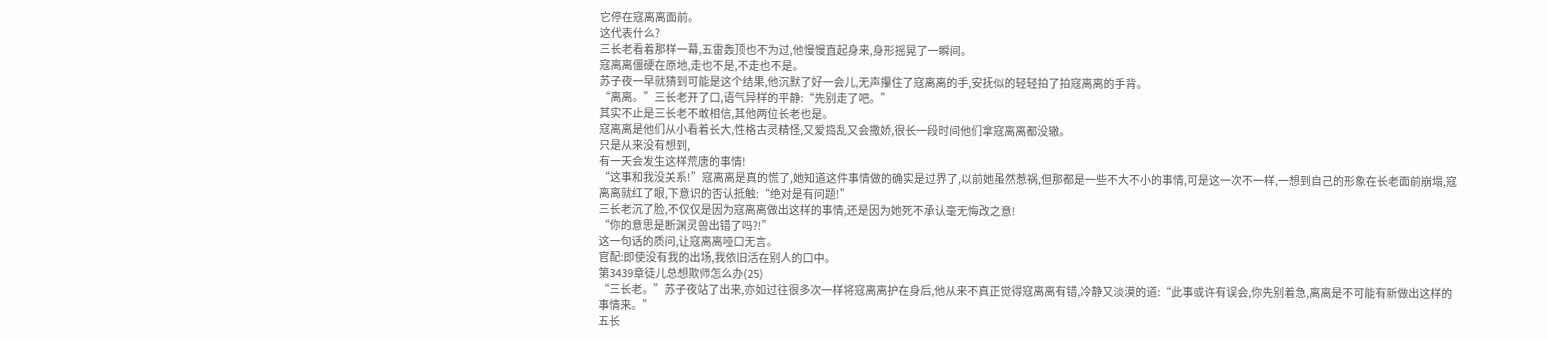它停在寇离离面前。
这代表什么?
三长老看着那样一幕,五雷轰顶也不为过,他慢慢直起身来,身形摇晃了一瞬间。
寇离离僵硬在原地,走也不是,不走也不是。
苏子夜一早就猜到可能是这个结果,他沉默了好一会儿,无声攥住了寇离离的手,安抚似的轻轻拍了拍寇离离的手背。
“离离。”三长老开了口,语气异样的平静:“先别走了吧。”
其实不止是三长老不敢相信,其他两位长老也是。
寇离离是他们从小看着长大,性格古灵精怪,又爱捣乱又会撒娇,很长一段时间他们拿寇离离都没辙。
只是从来没有想到,
有一天会发生这样荒唐的事情!
“这事和我没关系!”寇离离是真的慌了,她知道这件事情做的确实是过界了,以前她虽然惹祸,但那都是一些不大不小的事情,可是这一次不一样,一想到自己的形象在长老面前崩塌,寇离离就红了眼,下意识的否认抵触:“绝对是有问题!”
三长老沉了脸,不仅仅是因为寇离离做出这样的事情,还是因为她死不承认毫无悔改之意!
“你的意思是断渊灵兽出错了吗?!”
这一句话的质问,让寇离离哑口无言。
官配:即使没有我的出场,我依旧活在别人的口中。
第3439章徒儿总想欺师怎么办(25)
“三长老。”苏子夜站了出来,亦如过往很多次一样将寇离离护在身后,他从来不真正觉得寇离离有错,冷静又淡漠的道:“此事或许有误会,你先别着急,离离是不可能有新做出这样的事情来。”
五长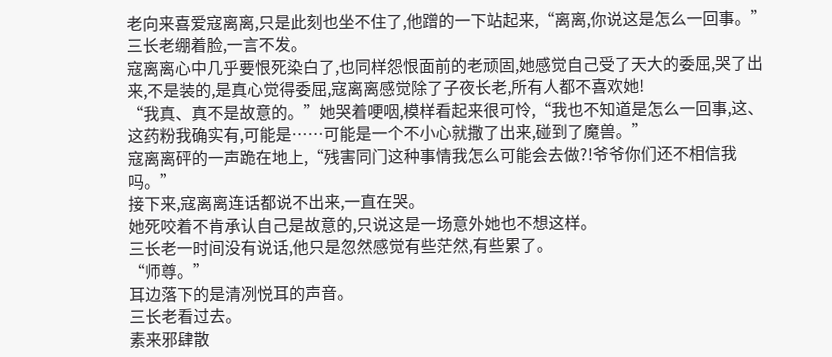老向来喜爱寇离离,只是此刻也坐不住了,他蹭的一下站起来,“离离,你说这是怎么一回事。”
三长老绷着脸,一言不发。
寇离离心中几乎要恨死染白了,也同样怨恨面前的老顽固,她感觉自己受了天大的委屈,哭了出来,不是装的,是真心觉得委屈,寇离离感觉除了子夜长老,所有人都不喜欢她!
“我真、真不是故意的。”她哭着哽咽,模样看起来很可怜,“我也不知道是怎么一回事,这、这药粉我确实有,可能是……可能是一个不小心就撒了出来,碰到了魔兽。”
寇离离砰的一声跪在地上,“残害同门这种事情我怎么可能会去做?!爷爷你们还不相信我吗。”
接下来,寇离离连话都说不出来,一直在哭。
她死咬着不肯承认自己是故意的,只说这是一场意外她也不想这样。
三长老一时间没有说话,他只是忽然感觉有些茫然,有些累了。
“师尊。”
耳边落下的是清冽悦耳的声音。
三长老看过去。
素来邪肆散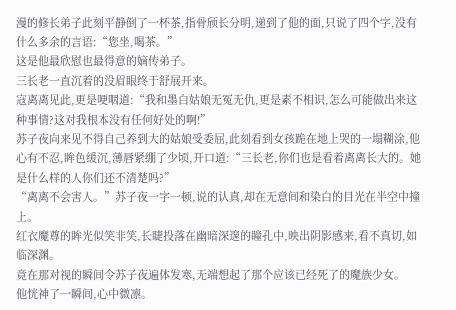漫的修长弟子此刻平静倒了一杯茶,指骨颀长分明,递到了他的面,只说了四个字,没有什么多余的言语:“您坐,喝茶。”
这是他最欣慰也最得意的嫡传弟子。
三长老一直沉着的没眉眼终于舒展开来。
寇离离见此,更是哽咽道:“我和墨白姑娘无冤无仇,更是素不相识,怎么可能做出来这种事情?这对我根本没有任何好处的啊!”
苏子夜向来见不得自己养到大的姑娘受委屈,此刻看到女孩跪在地上哭的一塌糊涂,他心有不忍,眸色缓沉,薄唇紧绷了少顷,开口道:“三长老,你们也是看着离离长大的。她是什么样的人你们还不清楚吗?”
“离离不会害人。”苏子夜一字一顿,说的认真,却在无意间和染白的目光在半空中撞上。
红衣魔尊的眸光似笑非笑,长睫投落在幽暗深邃的瞳孔中,映出阴影感来,看不真切,如临深渊。
竟在那对视的瞬间令苏子夜遍体发寒,无端想起了那个应该已经死了的魔族少女。
他恍神了一瞬间,心中微凛。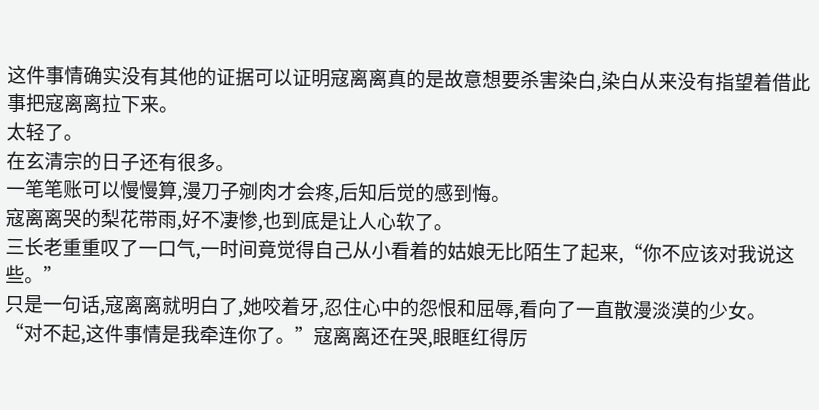这件事情确实没有其他的证据可以证明寇离离真的是故意想要杀害染白,染白从来没有指望着借此事把寇离离拉下来。
太轻了。
在玄清宗的日子还有很多。
一笔笔账可以慢慢算,漫刀子剜肉才会疼,后知后觉的感到悔。
寇离离哭的梨花带雨,好不凄惨,也到底是让人心软了。
三长老重重叹了一口气,一时间竟觉得自己从小看着的姑娘无比陌生了起来,“你不应该对我说这些。”
只是一句话,寇离离就明白了,她咬着牙,忍住心中的怨恨和屈辱,看向了一直散漫淡漠的少女。
“对不起,这件事情是我牵连你了。”寇离离还在哭,眼眶红得厉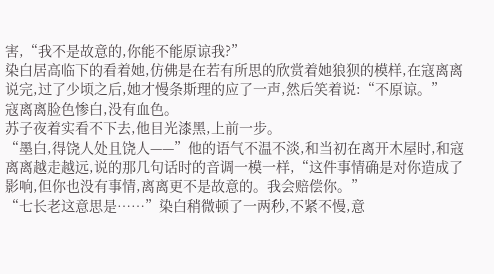害,“我不是故意的,你能不能原谅我?”
染白居高临下的看着她,仿佛是在若有所思的欣赏着她狼狈的模样,在寇离离说完,过了少顷之后,她才慢条斯理的应了一声,然后笑着说:“不原谅。”
寇离离脸色惨白,没有血色。
苏子夜着实看不下去,他目光漆黑,上前一步。
“墨白,得饶人处且饶人——”他的语气不温不淡,和当初在离开木屋时,和寇离离越走越远,说的那几句话时的音调一模一样,“这件事情确是对你造成了影响,但你也没有事情,离离更不是故意的。我会赔偿你。”
“七长老这意思是……”染白稍微顿了一两秒,不紧不慢,意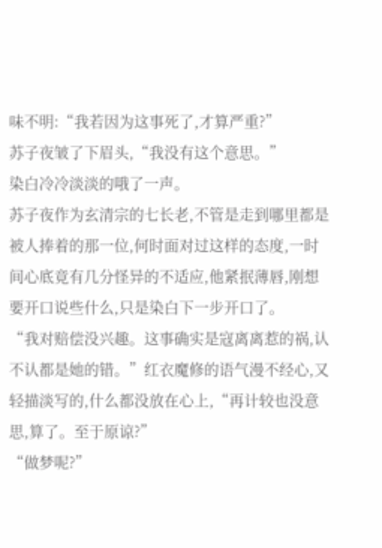味不明:“我若因为这事死了,才算严重?”
苏子夜皱了下眉头,“我没有这个意思。”
染白冷冷淡淡的哦了一声。
苏子夜作为玄清宗的七长老,不管是走到哪里都是被人捧着的那一位,何时面对过这样的态度,一时间心底竟有几分怪异的不适应,他紧抿薄唇,刚想要开口说些什么,只是染白下一步开口了。
“我对赔偿没兴趣。这事确实是寇离离惹的祸,认不认都是她的错。”红衣魔修的语气漫不经心,又轻描淡写的,什么都没放在心上,“再计较也没意思,算了。至于原谅?”
“做梦呢?”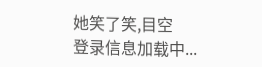她笑了笑,目空
登录信息加载中...